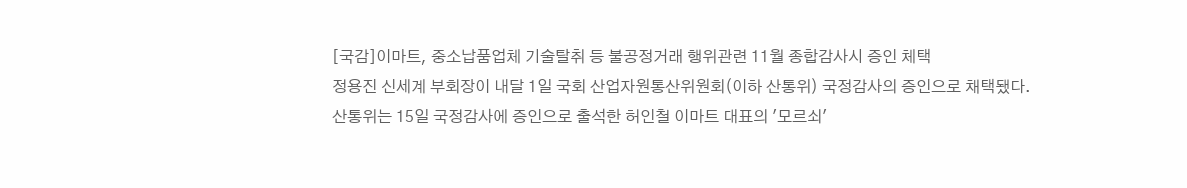[국감]이마트, 중소납품업체 기술탈취 등 불공정거래 행위관련 11월 종합감사시 증인 체택
정용진 신세계 부회장이 내달 1일 국회 산업자원통산위원회(이하 산통위) 국정감사의 증인으로 채택됐다.
산통위는 15일 국정감사에 증인으로 출석한 허인철 이마트 대표의 '모르쇠'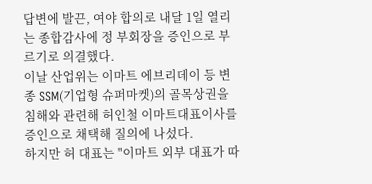답변에 발끈, 여야 합의로 내달 1일 열리는 종합감사에 정 부회장을 증인으로 부르기로 의결했다.
이날 산업위는 이마트 에브리데이 등 변종 SSM(기업형 슈퍼마켓)의 골목상권을 침해와 관련해 허인철 이마트대표이사를 증인으로 채택해 질의에 나섰다.
하지만 허 대표는 "이마트 외부 대표가 따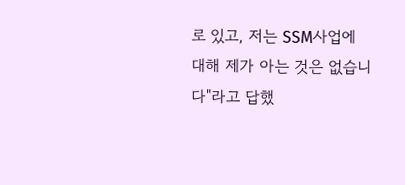로 있고, 저는 SSM사업에 대해 제가 아는 것은 없습니다"라고 답했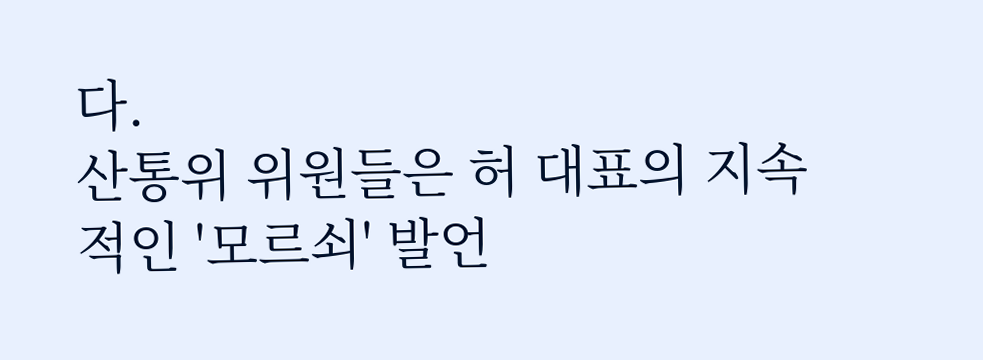다.
산통위 위원들은 허 대표의 지속적인 '모르쇠' 발언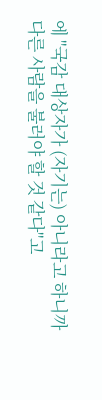에 "국감 대상자가 (자기는) 아니라고 하니까 다른 사람을 불러야 할 것 같다"고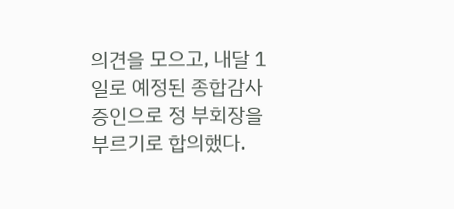의견을 모으고, 내달 1일로 예정된 종합감사 증인으로 정 부회장을 부르기로 합의했다.